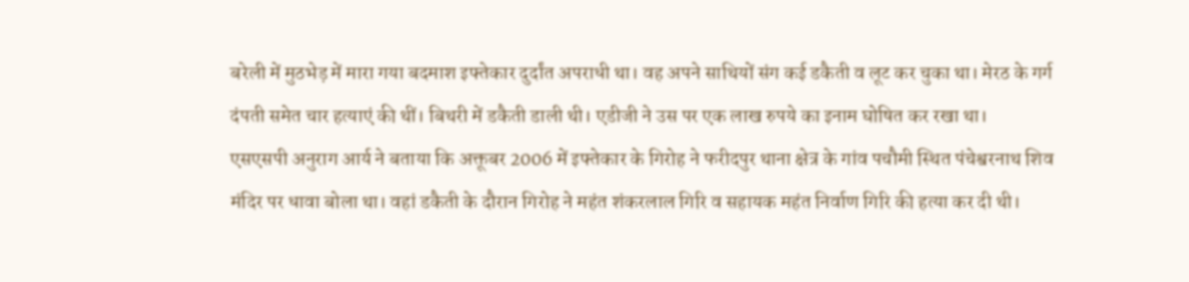बरेली में मुठभेड़ में मारा गया बदमाश इफ्तेकार दुर्दांत अपराधी था। वह अपने साथियों संग कई डकैती व लूट कर चुका था। मेरठ के गर्ग दंपती समेत चार हत्याएं की थीं। बिथरी में डकैती डाली थी। एडीजी ने उस पर एक लाख रुपये का इनाम घोषित कर रखा था।
एसएसपी अनुराग आर्य ने बताया कि अक्तूबर 2006 में इफ्तेकार के गिरोह ने फरीदपुर थाना क्षेत्र के गांव पचौमी स्थित पंचेश्वरनाथ शिव मंदिर पर धावा बोला था। वहां डकैती के दौरान गिरोह ने महंत शंकरलाल गिरि व सहायक महंत निर्वाण गिरि की हत्या कर दी थी।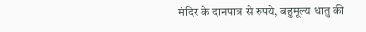मंदिर के दानपात्र से रुपये, बहुमूल्य धातु की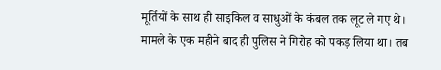मूर्तियों के साथ ही साइकिल व साधुओं के कंबल तक लूट ले गए थे। मामले के एक महीने बाद ही पुलिस ने गिरोह को पकड़ लिया था। तब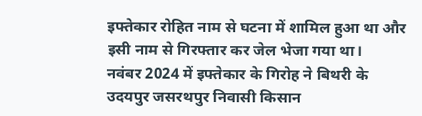इफ्तेकार रोहित नाम से घटना में शामिल हुआ था और इसी नाम से गिरफ्तार कर जेल भेजा गया था।
नवंबर 2024 में इफ्तेकार के गिरोह ने बिथरी के उदयपुर जसरथपुर निवासी किसान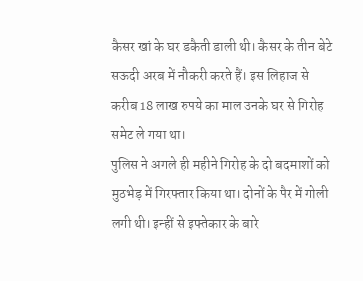कैसर खां के घर डकैती डाली थी। कैसर के तीन बेटे सऊदी अरब में नौकरी करते हैं। इस लिहाज से करीब 18 लाख रुपये का माल उनके घर से गिरोह समेट ले गया था।
पुलिस ने अगले ही महीने गिरोह के दो बदमाशों को मुठभेड़ में गिरफ्तार किया था। दोनों के पैर में गोली लगी थी। इन्हीं से इफ्तेकार के बारे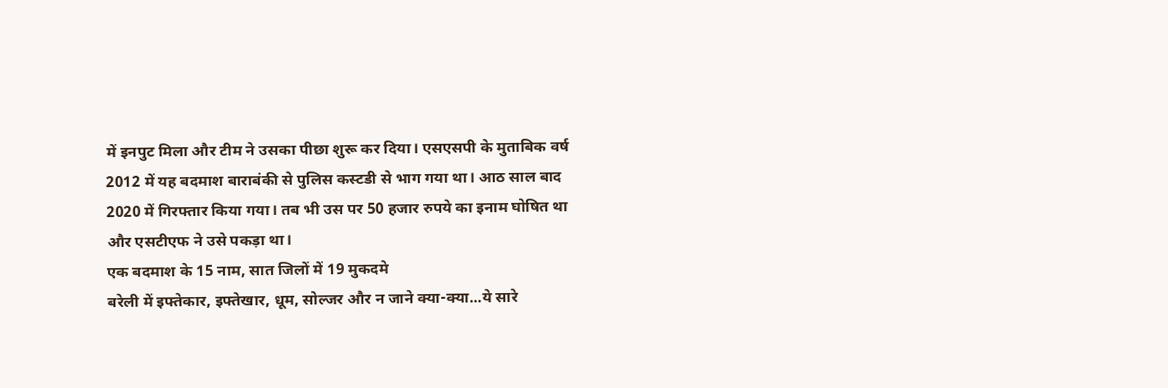में इनपुट मिला और टीम ने उसका पीछा शुरू कर दिया। एसएसपी के मुताबिक वर्ष 2012 में यह बदमाश बाराबंकी से पुलिस कस्टडी से भाग गया था। आठ साल बाद 2020 में गिरफ्तार किया गया। तब भी उस पर 50 हजार रुपये का इनाम घोषित था और एसटीएफ ने उसे पकड़ा था।
एक बदमाश के 15 नाम, सात जिलों में 19 मुकदमे
बरेली में इफ्तेकार, इफ्तेखार, धूम, सोल्जर और न जाने क्या-क्या...ये सारे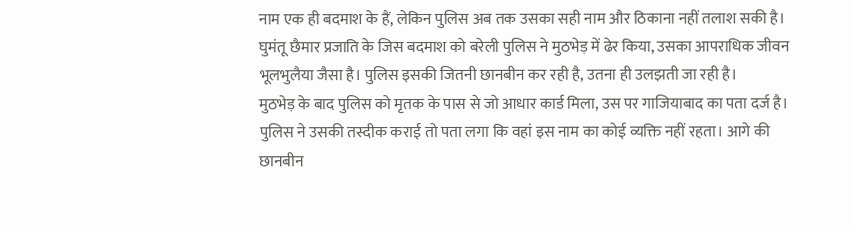नाम एक ही बदमाश के हैं, लेकिन पुलिस अब तक उसका सही नाम और ठिकाना नहीं तलाश सकी है। घुमंतू छैमार प्रजाति के जिस बदमाश को बरेली पुलिस ने मुठभेड़ में ढेर किया, उसका आपराधिक जीवन भूलभुलैया जैसा है। पुलिस इसकी जितनी छानबीन कर रही है, उतना ही उलझती जा रही है।
मुठभेड़ के बाद पुलिस को मृतक के पास से जो आधार कार्ड मिला, उस पर गाजियाबाद का पता दर्ज है। पुलिस ने उसकी तस्दीक कराई तो पता लगा कि वहां इस नाम का कोई व्यक्ति नहीं रहता। आगे की छानबीन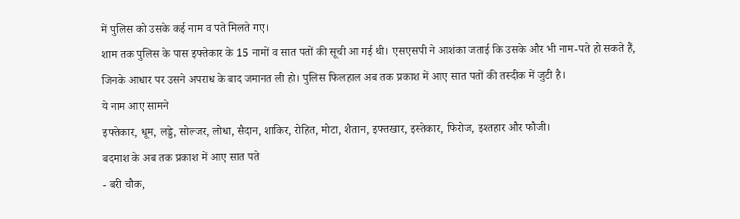में पुलिस को उसके कई नाम व पते मिलते गए।
शाम तक पुलिस के पास इफ्तेकार के 15 नामों व सात पतों की सूची आ गई थी। एसएसपी ने आशंका जताई कि उसके और भी नाम-पते हो सकते हैं, जिनके आधार पर उसने अपराध के बाद जमानत ली हो। पुलिस फिलहाल अब तक प्रकाश में आए सात पतों की तस्दीक में जुटी है।
ये नाम आए सामने
इफ्तेकार, धूम, लड्डे, सोल्जर, लोधा, सैदान, शाकिर, रोहित, मोटा, शैतान, इफ्तखार, इस्तेकार, फिरोज, इश्तहार और फौजी।
बदमाश के अब तक प्रकाश में आए सात पते
- बरी चौक,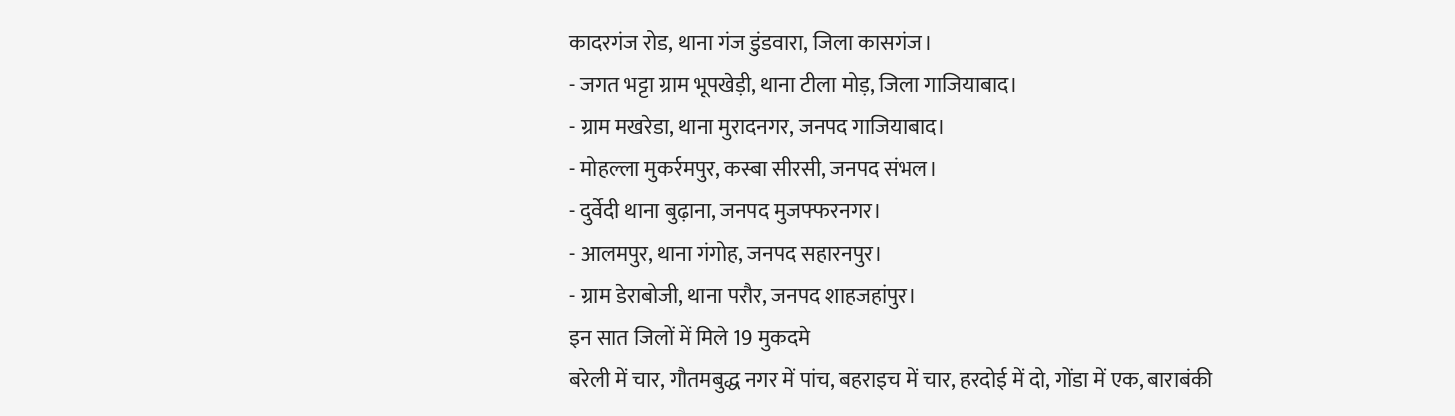कादरगंज रोड, थाना गंज डुंडवारा, जिला कासगंज।
- जगत भट्टा ग्राम भूपखेड़ी, थाना टीला मोड़, जिला गाजियाबाद।
- ग्राम मखरेडा, थाना मुरादनगर, जनपद गाजियाबाद।
- मोहल्ला मुकर्रमपुर, कस्बा सीरसी, जनपद संभल।
- दुर्वेदी थाना बुढ़ाना, जनपद मुजफ्फरनगर।
- आलमपुर, थाना गंगोह, जनपद सहारनपुर।
- ग्राम डेराबोजी, थाना परौर, जनपद शाहजहांपुर।
इन सात जिलों में मिले 19 मुकदमे
बरेली में चार, गौतमबुद्ध नगर में पांच, बहराइच में चार, हरदोई में दो, गोंडा में एक, बाराबंकी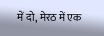में दो, मेरठ में एक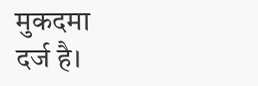मुकदमा दर्ज है।